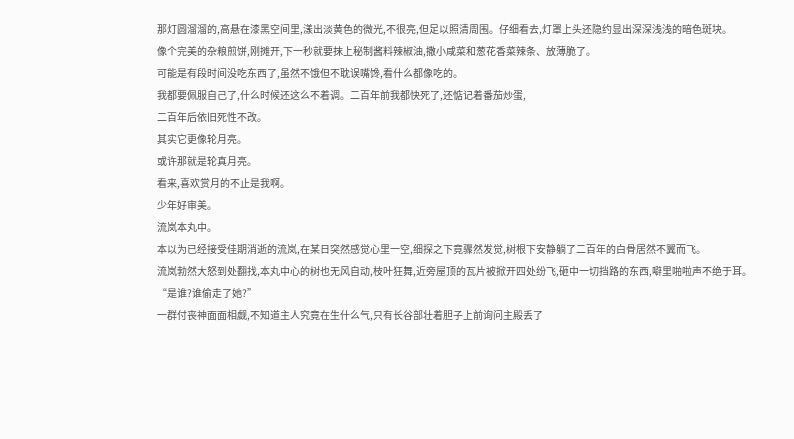那灯圆溜溜的,高悬在漆黑空间里,漾出淡黄色的微光,不很亮,但足以照清周围。仔细看去,灯罩上头还隐约显出深深浅浅的暗色斑块。
像个完美的杂粮煎饼,刚摊开,下一秒就要抹上秘制酱料辣椒油,撒小咸菜和葱花香菜辣条、放薄脆了。
可能是有段时间没吃东西了,虽然不饿但不耽误嘴馋,看什么都像吃的。
我都要佩服自己了,什么时候还这么不着调。二百年前我都快死了,还惦记着番茄炒蛋,
二百年后依旧死性不改。
其实它更像轮月亮。
或许那就是轮真月亮。
看来,喜欢赏月的不止是我啊。
少年好审美。
流岚本丸中。
本以为已经接受佳期消逝的流岚,在某日突然感觉心里一空,细探之下竟骤然发觉,树根下安静躺了二百年的白骨居然不翼而飞。
流岚勃然大怒到处翻找,本丸中心的树也无风自动,枝叶狂舞,近旁屋顶的瓦片被掀开四处纷飞,砸中一切挡路的东西,噼里啪啦声不绝于耳。
“是谁?谁偷走了她?”
一群付丧神面面相觑,不知道主人究竟在生什么气,只有长谷部壮着胆子上前询问主殿丢了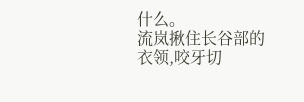什么。
流岚揪住长谷部的衣领,咬牙切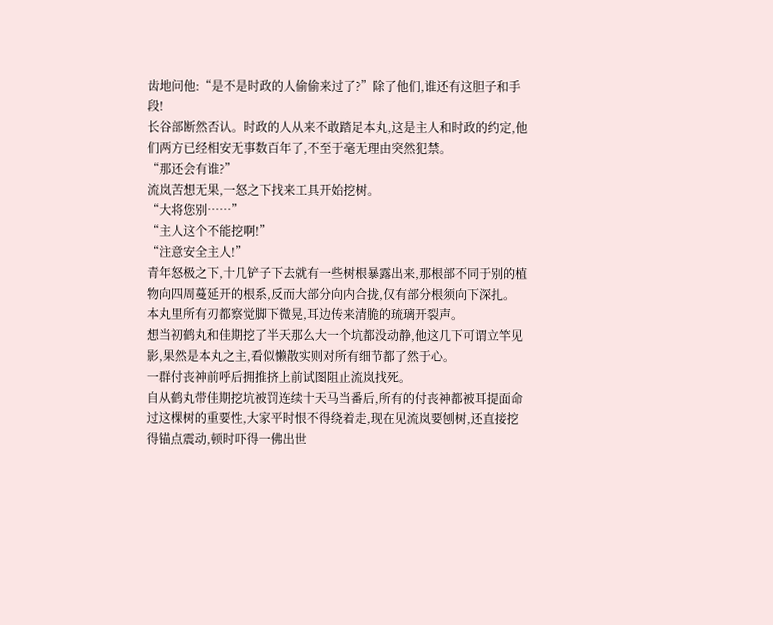齿地问他:“是不是时政的人偷偷来过了?”除了他们,谁还有这胆子和手段!
长谷部断然否认。时政的人从来不敢踏足本丸,这是主人和时政的约定,他们两方已经相安无事数百年了,不至于毫无理由突然犯禁。
“那还会有谁?”
流岚苦想无果,一怒之下找来工具开始挖树。
“大将您别……”
“主人这个不能挖啊!”
“注意安全主人!”
青年怒极之下,十几铲子下去就有一些树根暴露出来,那根部不同于别的植物向四周蔓延开的根系,反而大部分向内合拢,仅有部分根须向下深扎。
本丸里所有刃都察觉脚下微晃,耳边传来清脆的琉璃开裂声。
想当初鹤丸和佳期挖了半天那么大一个坑都没动静,他这几下可谓立竿见影,果然是本丸之主,看似懒散实则对所有细节都了然于心。
一群付丧神前呼后拥推挤上前试图阻止流岚找死。
自从鹤丸带佳期挖坑被罚连续十天马当番后,所有的付丧神都被耳提面命过这棵树的重要性,大家平时恨不得绕着走,现在见流岚要刨树,还直接挖得锚点震动,顿时吓得一佛出世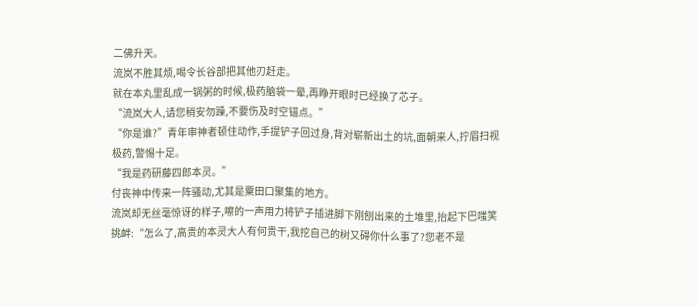二佛升天。
流岚不胜其烦,喝令长谷部把其他刃赶走。
就在本丸里乱成一锅粥的时候,极药脑袋一晕,再睁开眼时已经换了芯子。
“流岚大人,请您稍安勿躁,不要伤及时空锚点。”
“你是谁?”青年审神者顿住动作,手提铲子回过身,背对崭新出土的坑,面朝来人,拧眉扫视极药,警惕十足。
“我是药研藤四郎本灵。”
付丧神中传来一阵骚动,尤其是粟田口聚集的地方。
流岚却无丝毫惊讶的样子,嚓的一声用力将铲子插进脚下刚刨出来的土堆里,抬起下巴嗤笑挑衅:“怎么了,高贵的本灵大人有何贵干,我挖自己的树又碍你什么事了?您老不是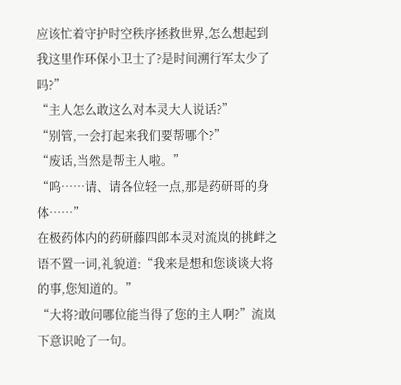应该忙着守护时空秩序拯救世界,怎么想起到我这里作环保小卫士了?是时间溯行军太少了吗?”
“主人怎么敢这么对本灵大人说话?”
“别管,一会打起来我们要帮哪个?”
“废话,当然是帮主人啦。”
“呜……请、请各位轻一点,那是药研哥的身体……”
在极药体内的药研藤四郎本灵对流岚的挑衅之语不置一词,礼貌道:“我来是想和您谈谈大将的事,您知道的。”
“大将?敢问哪位能当得了您的主人啊?”流岚下意识呛了一句。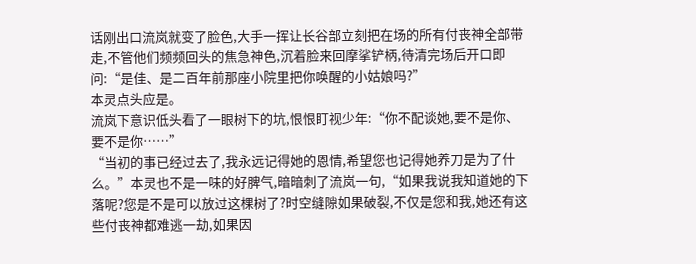话刚出口流岚就变了脸色,大手一挥让长谷部立刻把在场的所有付丧神全部带走,不管他们频频回头的焦急神色,沉着脸来回摩挲铲柄,待清完场后开口即问:“是佳、是二百年前那座小院里把你唤醒的小姑娘吗?”
本灵点头应是。
流岚下意识低头看了一眼树下的坑,恨恨盯视少年:“你不配谈她,要不是你、要不是你……”
“当初的事已经过去了,我永远记得她的恩情,希望您也记得她养刀是为了什么。”本灵也不是一味的好脾气,暗暗刺了流岚一句,“如果我说我知道她的下落呢?您是不是可以放过这棵树了?时空缝隙如果破裂,不仅是您和我,她还有这些付丧神都难逃一劫,如果因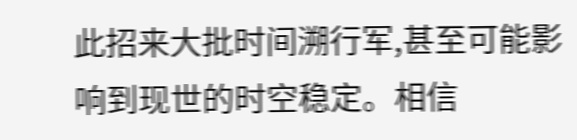此招来大批时间溯行军,甚至可能影响到现世的时空稳定。相信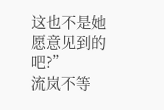这也不是她愿意见到的吧?”
流岚不等